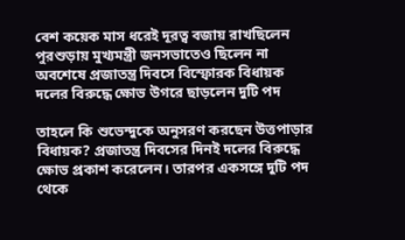বেশ কয়েক মাস ধরেই দূরত্ব বজায় রাখছিলেন পুরশুড়ায় মুখ্যমন্ত্রী জনসভাতেও ছিলেন না অবশেষে প্রজাতন্ত্র দিবসে বিস্ফোরক বিধায়ক দলের বিরুদ্ধে ক্ষোভ উগরে ছাড়লেন দুটি পদ

তাহলে কি শুভেন্দুকে অনুসরণ করছেন উত্তপাড়ার বিধায়ক? প্রজাতন্ত্র দিবসের দিনই দলের বিরুদ্ধে ক্ষোভ প্রকাশ করেলেন। তারপর একসঙ্গে দুটি পদ থেকে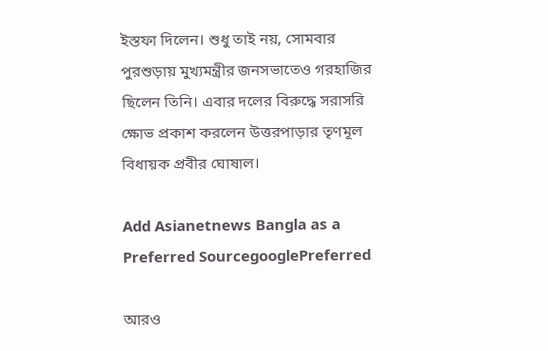ইস্তফা দিলেন। শুধু তাই নয়, সোমবার পুরশুড়ায় মুখ্যমন্ত্রীর জনসভাতেও গরহাজির ছিলেন তিনি। এবার দলের বিরুদ্ধে সরাসরি ক্ষোভ প্রকাশ করলেন উত্তরপাড়ার তৃণমূল বিধায়ক প্রবীর ঘোষাল।

Add Asianetnews Bangla as a Preferred SourcegooglePreferred

আরও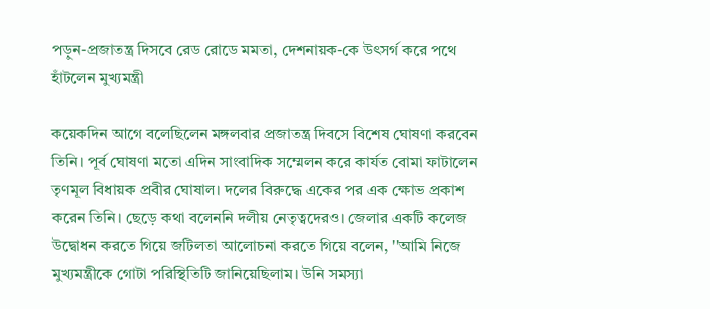পড়ুন-প্রজাতন্ত্র দিসবে রেড রোডে মমতা, দেশনায়ক-কে উৎসর্গ করে পথে হাঁটলেন মুখ্যমন্ত্রী

কয়েকদিন আগে বলেছিলেন মঙ্গলবার প্রজাতন্ত্র দিবসে বিশেষ ঘোষণা করবেন তিনি। পূর্ব ঘোষণা মতো এদিন সাংবাদিক সম্মেলন করে কার্যত বোমা ফাটালেন তৃণমূল বিধায়ক প্রবীর ঘোষাল। দলের বিরুদ্ধে একের পর এক ক্ষোভ প্রকাশ করেন তিনি। ছেড়ে কথা বলেননি দলীয় নেতৃত্বদেরও। জেলার একটি কলেজ উদ্বোধন করতে গিয়ে জটিলতা আলোচনা করতে গিয়ে বলেন, ''আমি নিজে মুখ্যমন্ত্রীকে গোটা পরিস্থিতিটি জানিয়েছিলাম। উনি সমস্যা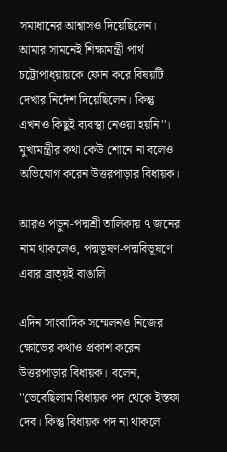সমাধানের আশ্বাসও দিয়েছিলেন। আমার সামনেই শিক্ষামন্ত্রী পার্থ চট্টোপাধ্য়ায়কে ফোন করে বিষয়টি দেখার নির্দেশ দিয়েছিলেন। কিন্তু এখনও কিছুই ব্যবস্থা নেওয়া হয়নি''। মুখ্যমন্ত্রীর কথা কেউ শোনে না বলেও অভিযোগ করেন উত্তরপাড়ার বিধায়ক।

আরও পড়ুন-পদ্মশ্রী তালিকায় ৭ জনের নাম থাকলেও, পদ্মভূষণ-পদ্মবিভূষণে এবার ব্রাত্য়ই বাঙালি

এদিন সাংবাদিক সম্মেলনও নিজের ক্ষোভের কথাও প্রকাশ করেন উত্তরপাড়ার বিধায়ক। বলেন, ''ভেবেছিলাম বিধায়ক পদ থেকে ইস্তফা দেব। কিন্তু বিধায়ক পদ না থাকলে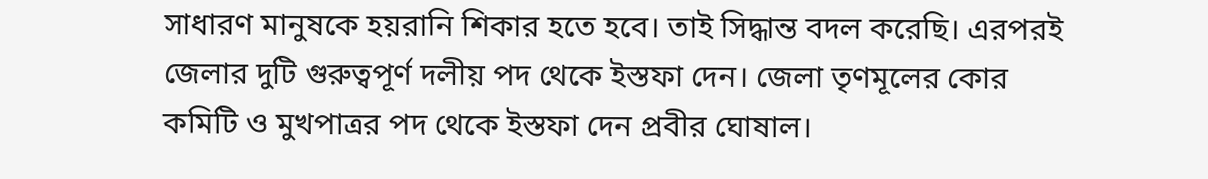সাধারণ মানুষকে হয়রানি শিকার হতে হবে। তাই সিদ্ধান্ত বদল করেছি। এরপরই জেলার দুটি গুরুত্বপূর্ণ দলীয় পদ থেকে ইস্তফা দেন। জেলা তৃণমূলের কোর কমিটি ও মুখপাত্রর পদ থেকে ইস্তফা দেন প্রবীর ঘোষাল।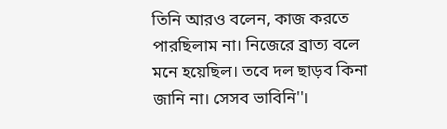তিনি আরও বলেন, কাজ করতে পারছিলাম না। নিজেরে ব্রাত্য বলে মনে হয়েছিল। তবে দল ছাড়ব কিনা জানি না। সেসব ভাবিনি''।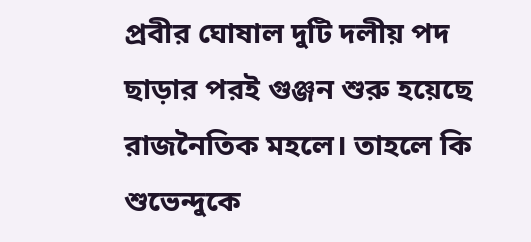প্রবীর ঘোষাল দুটি দলীয় পদ ছাড়ার পরই গুঞ্জন শুরু হয়েছে রাজনৈতিক মহলে। তাহলে কি শুভেন্দুকে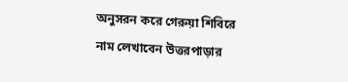অনুসরন করে গেরুয়া শিবিরে নাম লেখাবেন উত্তরপাড়ার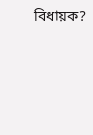বিধায়ক?